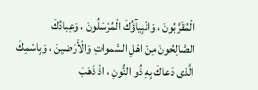الْمُقَرَّبُونَ ، وَانْبِيآؤُكَ الْمُرْسَلُونَ ، وَعِبادُكَ الصَّالِحُونَ مِنْ اهْلِ السَّمواتِ وَالْأَرَضينَ ، وَبِاسْمِكَ الَّذى دَعاكَ بِهِ ذُو النُّونِ ، اذْ ذَهَبَ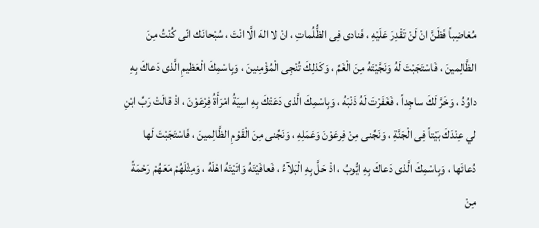مُغاضِباً فَظَنَّ انْ لَنْ تَقْدِرَ عَلَيْهِ ، فَنادى فِى الظُّلُماتِ ، انْ لا الهَ الَّا انْتَ ، سُبْحانَك انّى كُنْتُ مِنَ الظَّالِمينَ ، فَاسْتَجَبْتَ لَهُ وَنَجَّيْتَهُ مِنَ الْغَمِّ ، وَكَذلِكَ تُنْجِى الْمُؤْمِنينَ ، وَبِاسْمِكَ الْعَظيمِ الَّذى دَعاكَ بِهِ داوُدُ ، وَخَرَّ لَكَ ساجِداً ، فَغَفَرْتَ لَهُ ذَنْبَهُ ، وَبِاسْمِكَ الَّذى دَعَتْكَ بِهِ اسِيَةُ امْرَأَةُ فِرْعَوْنَ ، اذْ قالَتْ رَبِّ ابْنِ لي عِنْدَكَ بَيْتاً فِى الْجَنَّةِ ، وَنَجِّنى مِنْ فِرعَوْنَ وَعَمَلِهِ ، وَنَجِّنى مِنَ الْقَوْمِ الظَّالِمينَ ، فَاسْتَجَبْتَ لَها دُعائَها ، وَبِاسْمِكَ الَّذى دَعاكَ بِهِ ايُّوبُ ، اذْ حَلَّ بِهِ الْبَلآءُ ، فَعافَيْتَهُ وَاتَيْتَهُ اهْلَهُ ، وَمِثْلَهُمْ مَعَهُمْ رَحْمَةً مِنْ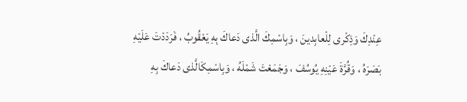عِنْدِكَ وَذِكْرى لِلْعابِدينَ ، وَبِاسْمِكَ الَّذى دَعاكَ بِهِ يَعْقُوبُ ، فَرَدَدْتَ عَلَيْهِ بَصَرَهُ ، وَقُرَّةَ عَيْنِهِ يُوسُفَ ، وَجَمَعْتَ شَمْلَهُ ، وَبِاسْمِكَالَّذى دَعاكَ بِهِ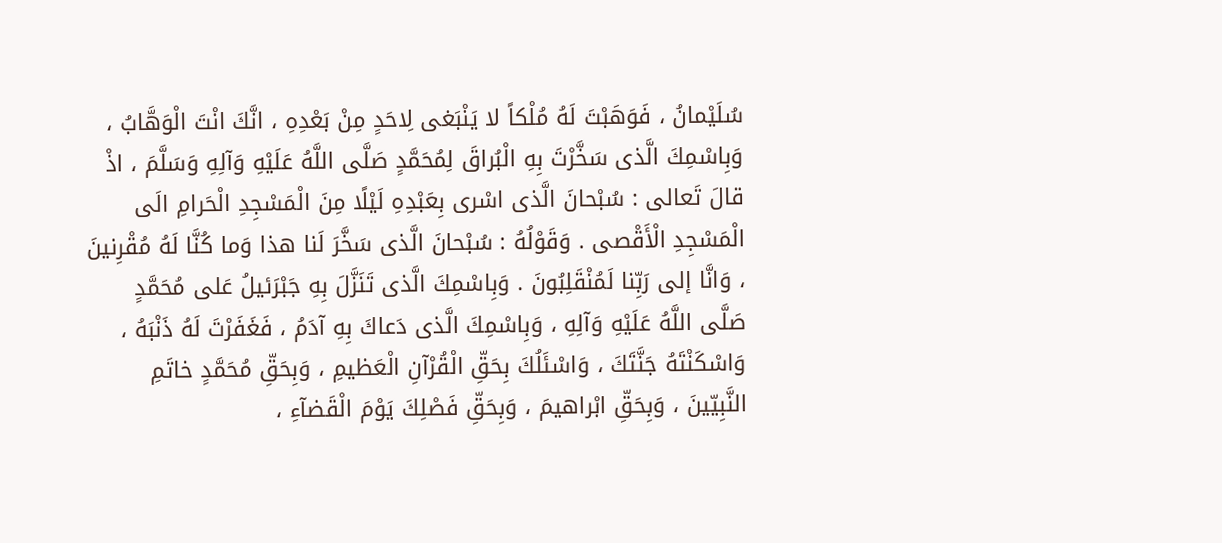سُلَيْمانُ ، فَوَهَبْتَ لَهُ مُلْكاً لا يَنْبَغى لِاحَدٍ مِنْ بَعْدِهِ ، انَّكَ انْتَ الْوَهَّابُ ، وَبِاسْمِكَ الَّذى سَخَّرْتَ بِهِ الْبُراقَ لِمُحَمَّدٍ صَلَّى اللَّهُ عَلَيْهِ وَآلِهِ وَسَلَّمَ ، اذْ قالَ تَعالى : سُبْحانَ الَّذى اسْرى بِعَبْدِهِ لَيْلًا مِنَ الْمَسْجِدِ الْحَرامِ الَى الْمَسْجِدِ الْأَقْصى . وَقَوْلُهُ : سُبْحانَ الَّذى سَخَّرَ لَنا هذا وَما كُنَّا لَهُ مُقْرِنينَ ، وَانَّا إلى رَبِّنا لَمُنْقَلِبُونَ . وَبِاسْمِكَ الَّذى تَنَزَّلَ بِهِ جَبْرَئيلُ عَلى مُحَمَّدٍ صَلَّى اللَّهُ عَلَيْهِ وَآلِهِ ، وَبِاسْمِكَ الَّذى دَعاكَ بِهِ آدَمُ ، فَغَفَرْتَ لَهُ ذَنْبَهُ ، وَاسْكَنْتَهُ جَنَّتَكَ ، وَاسْئَلُكَ بِحَقِّ الْقُرْآنِ الْعَظيمِ ، وَبِحَقِّ مُحَمَّدٍ خاتَمِ النَّبِيّينَ ، وَبِحَقِّ ابْراهيمَ ، وَبِحَقِّ فَصْلِكَ يَوْمَ الْقَضآءِ ،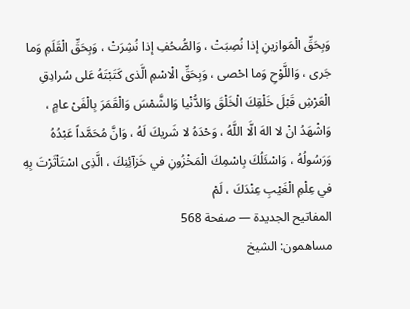وَبِحَقِّ الْمَوازينِ إذا نُصِبَتْ ، وَالصُّحُفِ إذا نُشِرَتْ ، وَبِحَقِّ الْقَلَمِ وَما جَرى ، وَاللَّوْحِ وَما احْصى ، وَبِحَقِّ الْاسْمِ الَّذى كَتَبْتَهُ عَلى سُرادِقِ الْعَرْشِ قَبْلَ خَلْقِكَ الْخَلْقَ وَالدُّنْيا وَالشَّمْسَ وَالْقَمَرَ بِالْفَىْ عامٍ ، وَاشْهَدُ انْ لا الهَ الَّا اللَّهُ ، وَحْدَهُ لا شَريكَ لَهُ ، وَانَّ مُحَمَّداً عَبْدُهُ وَرَسُولُهُ ، وَاسْئَلُكَ بِاسْمِكَ الْمَخْزُونِ في خَزآئِنِكَ ، الَّذِى اسْتَاْثَرْتَ بِهِ في عِلْمِ الْغَيْبِ عِنْدَكَ ، لَمْ
المفاتيح الجديدة — صفحة 568
مساهمون: الشيخ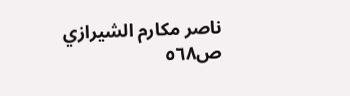ناصر مكارم الشيرازي
ص٥٦٨